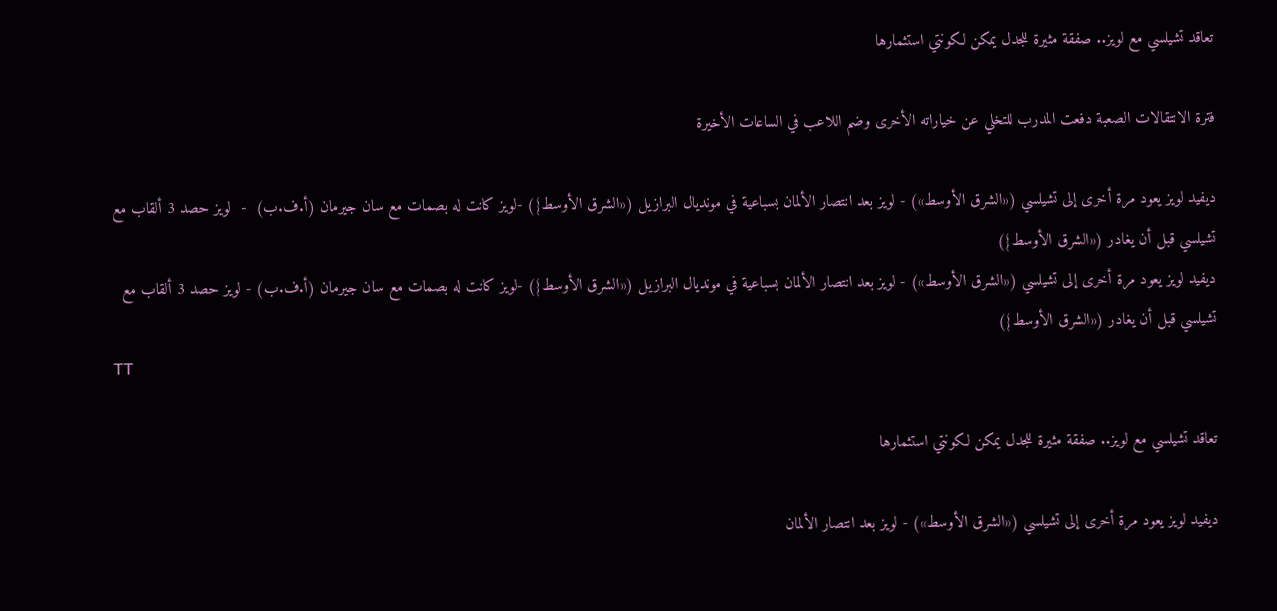تعاقد تشيلسي مع لويز.. صفقة مثيرة للجدل يمكن لكونتي استثمارها

فترة الانتقالات الصعبة دفعت المدرب للتخلي عن خياراته الأخرى وضم اللاعب في الساعات الأخيرة

ديفيد لويز يعود مرة أخرى إلى تشيلسي («الشرق الأوسط») - لويز بعد انتصار الألمان بسباعية في مونديال البرازيل («الشرق الأوسط}) -لويز كانت له بصمات مع سان جيرمان (أ.ف.ب)  -  لويز حصد 3 ألقاب مع تشيلسي قبل أن يغادر («الشرق الأوسط})
ديفيد لويز يعود مرة أخرى إلى تشيلسي («الشرق الأوسط») - لويز بعد انتصار الألمان بسباعية في مونديال البرازيل («الشرق الأوسط}) -لويز كانت له بصمات مع سان جيرمان (أ.ف.ب) - لويز حصد 3 ألقاب مع تشيلسي قبل أن يغادر («الشرق الأوسط})
TT

تعاقد تشيلسي مع لويز.. صفقة مثيرة للجدل يمكن لكونتي استثمارها

ديفيد لويز يعود مرة أخرى إلى تشيلسي («الشرق الأوسط») - لويز بعد انتصار الألمان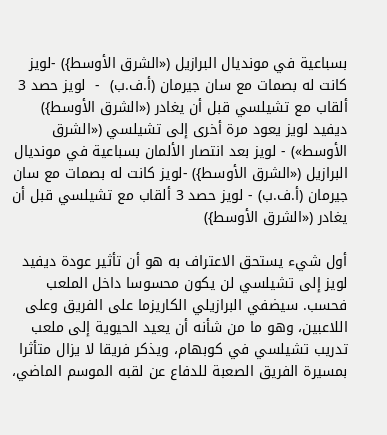بسباعية في مونديال البرازيل («الشرق الأوسط}) -لويز كانت له بصمات مع سان جيرمان (أ.ف.ب)  -  لويز حصد 3 ألقاب مع تشيلسي قبل أن يغادر («الشرق الأوسط})
ديفيد لويز يعود مرة أخرى إلى تشيلسي («الشرق الأوسط») - لويز بعد انتصار الألمان بسباعية في مونديال البرازيل («الشرق الأوسط}) -لويز كانت له بصمات مع سان جيرمان (أ.ف.ب) - لويز حصد 3 ألقاب مع تشيلسي قبل أن يغادر («الشرق الأوسط})

أول شيء يستحق الاعتراف به هو أن تأثير عودة ديفيد لويز إلى تشيلسي لن يكون محسوسا داخل الملعب فحسب. سيضفي البرازيلي الكاريزما على الفريق وعلى اللاعبين، وهو ما من شأنه أن يعيد الحيوية إلى ملعب تدريب تشيلسي في كوبهام، ويذكر فريقا لا يزال متأثرا بمسيرة الفريق الصعبة للدفاع عن لقبه الموسم الماضي،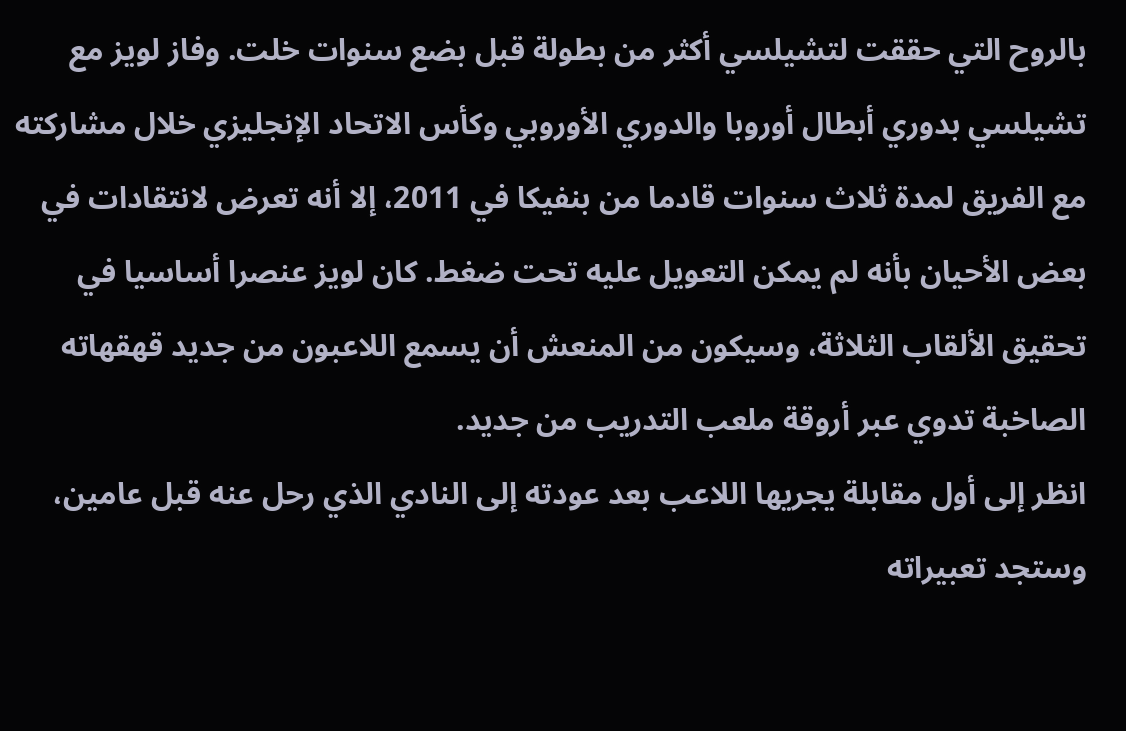بالروح التي حققت لتشيلسي أكثر من بطولة قبل بضع سنوات خلت. وفاز لويز مع تشيلسي بدوري أبطال أوروبا والدوري الأوروبي وكأس الاتحاد الإنجليزي خلال مشاركته مع الفريق لمدة ثلاث سنوات قادما من بنفيكا في 2011، إلا أنه تعرض لانتقادات في بعض الأحيان بأنه لم يمكن التعويل عليه تحت ضغط. كان لويز عنصرا أساسيا في تحقيق الألقاب الثلاثة، وسيكون من المنعش أن يسمع اللاعبون من جديد قهقهاته الصاخبة تدوي عبر أروقة ملعب التدريب من جديد.
انظر إلى أول مقابلة يجريها اللاعب بعد عودته إلى النادي الذي رحل عنه قبل عامين، وستجد تعبيراته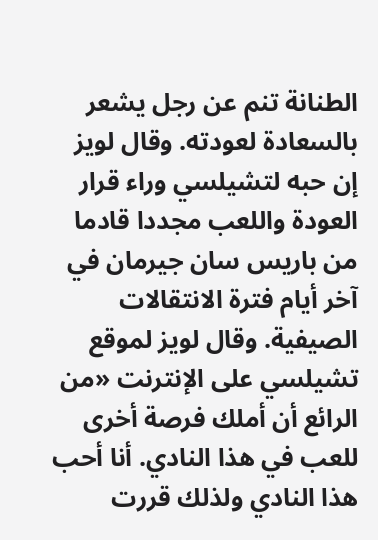الطنانة تنم عن رجل يشعر بالسعادة لعودته. وقال لويز إن حبه لتشيلسي وراء قرار العودة واللعب مجددا قادما من باريس سان جيرمان في آخر أيام فترة الانتقالات الصيفية. وقال لويز لموقع تشيلسي على الإنترنت «من الرائع أن أملك فرصة أخرى للعب في هذا النادي. أنا أحب هذا النادي ولذلك قررت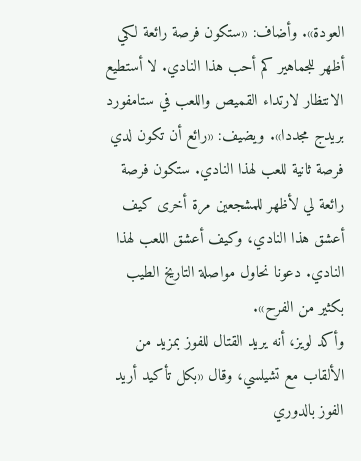العودة». وأضاف: «ستكون فرصة رائعة لكي أظهر للجماهير كم أحب هذا النادي. لا أستطيع الانتظار لارتداء القميص واللعب في ستامفورد بريدج مجددا». ويضيف: «رائع أن تكون لدي فرصة ثانية للعب لهذا النادي. ستكون فرصة رائعة لي لأظهر للمشجعين مرة أخرى كيف أعشق هذا النادي، وكيف أعشق اللعب لهذا النادي. دعونا نحاول مواصلة التاريخ الطيب بكثير من الفرح».
وأكد لويز، أنه يريد القتال للفوز بمزيد من الألقاب مع تشيلسي، وقال «بكل تأكيد أريد الفوز بالدوري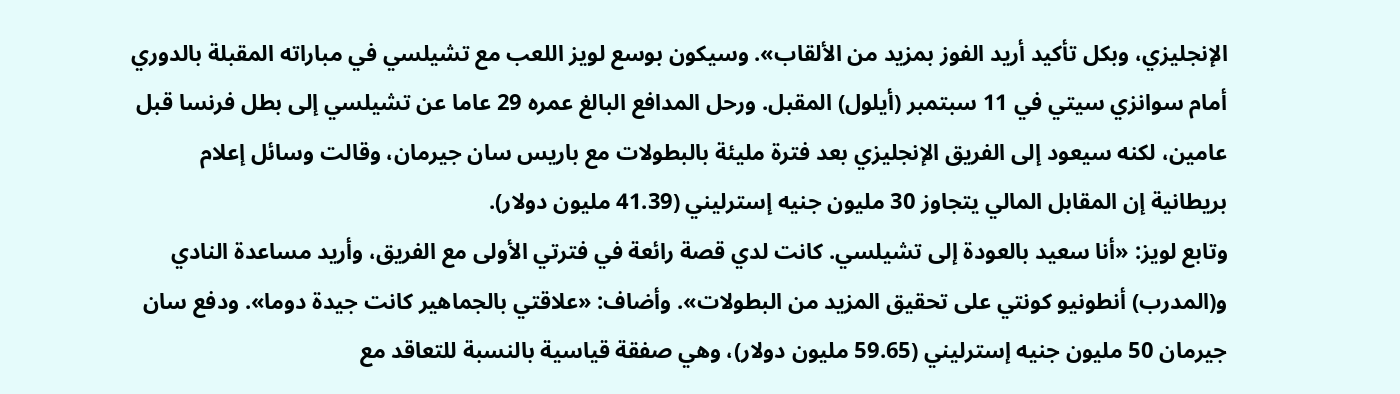الإنجليزي، وبكل تأكيد أريد الفوز بمزيد من الألقاب». وسيكون بوسع لويز اللعب مع تشيلسي في مباراته المقبلة بالدوري أمام سوانزي سيتي في 11 سبتمبر (أيلول) المقبل. ورحل المدافع البالغ عمره 29 عاما عن تشيلسي إلى بطل فرنسا قبل عامين، لكنه سيعود إلى الفريق الإنجليزي بعد فترة مليئة بالبطولات مع باريس سان جيرمان، وقالت وسائل إعلام بريطانية إن المقابل المالي يتجاوز 30 مليون جنيه إسترليني (41.39 مليون دولار).
وتابع لويز: «أنا سعيد بالعودة إلى تشيلسي. كانت لدي قصة رائعة في فترتي الأولى مع الفريق، وأريد مساعدة النادي و(المدرب) أنطونيو كونتي على تحقيق المزيد من البطولات». وأضاف: «علاقتي بالجماهير كانت جيدة دوما». ودفع سان جيرمان 50 مليون جنيه إسترليني (59.65 مليون دولار)، وهي صفقة قياسية بالنسبة للتعاقد مع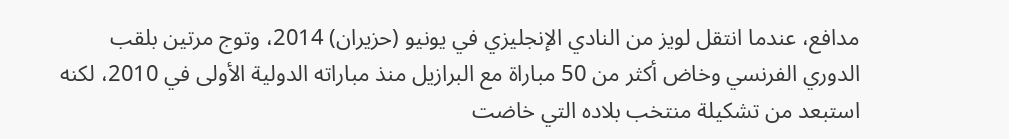مدافع، عندما انتقل لويز من النادي الإنجليزي في يونيو (حزيران) 2014، وتوج مرتين بلقب الدوري الفرنسي وخاض أكثر من 50 مباراة مع البرازيل منذ مباراته الدولية الأولى في 2010، لكنه استبعد من تشكيلة منتخب بلاده التي خاضت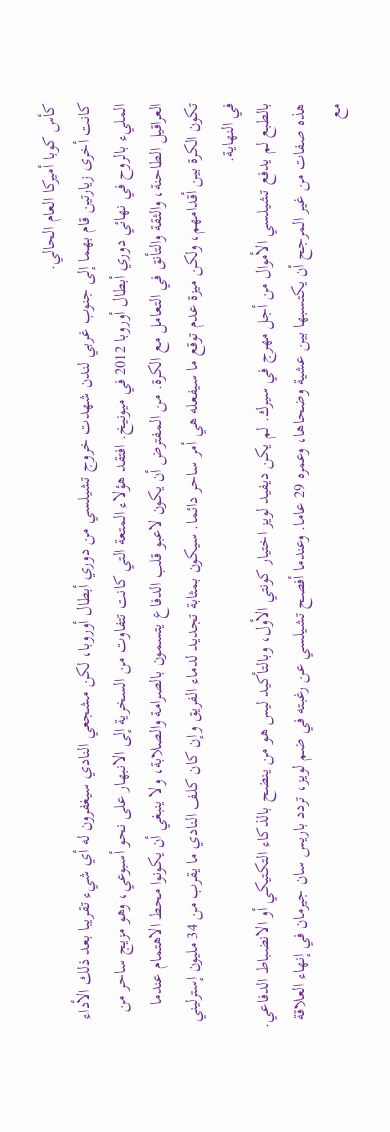كأس كوبا أميركا العام الحالي.
كانت أخرى زيارتين قام بهما إلى جنوب غربي لندن شهدت خروج تشيلسي من دوري أبطال أوروبا، لكن مشجعي النادي سيغفرون له أي شيء تقريبا بعد ذلك الأداء المليء بالروح في نهائي دوري أبطال أوروبا 2012 في ميونيخ. افتقد هؤلاء المتعة التي كانت تتفاوت من السخرية إلى الانبهار على نحو أسبوعي، وهو مزيج ساحر من العراقيل الطاحنة، والثقة والتأنق في التعامل مع الكرة. من المفترض أن يكون لاعبو قلب الدفاع يتسمون بالصرامة والصلابة، ولا ينبغي أن يكونوا محط الاهتمام عندما تكون الكرة بين أقدامهم، ولكن ميزة عدم توقع ما سيفعله هي أمر ساحر دائما. سيكون بمثابة تجديد لدماء الفريق وإن كان كلف النادي ما يقرب من 34 مليون إسترليني في النهاية.
بالطبع لم يدفع تشيلسي الأموال من أجل مهرج في سيرك. لم يكن ديفيد لويز اختيار كونتي الأول، وبالتأكيد ليس هو من ينضح بالذكاء التكتيكي أو الانضباط الدفاعي. هذه صفات من غير المرجح أن يكتسبها بين عشية وضحاها، وعمره 29 عاما. وعندما أفصح تشيلسي عن رغبته في ضم لويز، تردد باريس سان جيرمان في إنهاء العلاقة مع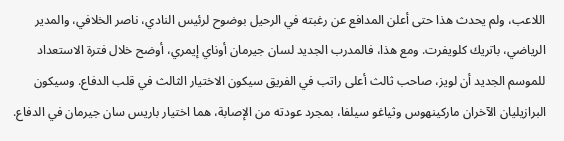اللاعب، ولم يحدث هذا حتى أعلن المدافع عن رغبته في الرحيل بوضوح لرئيس النادي، ناصر الخلافي، والمدير الرياضي، باتريك كلويفرت. ومع هذا، فالمدرب الجديد لسان جيرمان أوناي إيمري، أوضح خلال فترة الاستعداد للموسم الجديد أن لويز، صاحب ثالث أعلى راتب في الفريق سيكون الاختيار الثالث في قلب الدفاع. وسيكون البرازيليان الآخران ماركينهوس وثياغو سيلفا، بمجرد عودته من الإصابة، هما اختيار باريس سان جيرمان في الدفاع.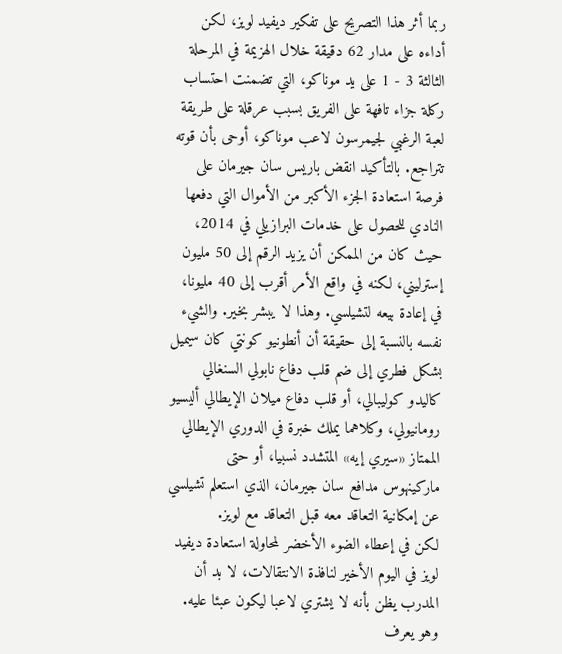ربما أثر هذا التصريح على تفكير ديفيد لويز، لكن أداءه على مدار 62 دقيقة خلال الهزيمة في المرحلة الثالثة 3 - 1 على يد موناكو، التي تضمنت احتساب ركلة جزاء تافهة على الفريق بسبب عرقلة على طريقة لعبة الرغبي لجيمرسون لاعب موناكو، أوحى بأن قوته تتراجع. بالتأكيد انقض باريس سان جيرمان على فرصة استعادة الجزء الأكبر من الأموال التي دفعها النادي للحصول على خدمات البرازيلي في 2014، حيث كان من الممكن أن يزيد الرقم إلى 50 مليون إسترليني، لكنه في واقع الأمر أقرب إلى 40 مليونا، في إعادة بيعه لتشيلسي. وهذا لا يبشر بخير. والشيء نفسه بالنسبة إلى حقيقة أن أنطونيو كونتي كان سيميل بشكل فطري إلى ضم قلب دفاع نابولي السنغالي كاليدو كوليبالي، أو قلب دفاع ميلان الإيطالي أليسيو رومانيولي، وكلاهما يملك خبرة في الدوري الإيطالي الممتاز «سيري إيه» المتشدد نسبيا، أو حتى ماركينهوس مدافع سان جيرمان، الذي استعلم تشيلسي عن إمكانية التعاقد معه قبل التعاقد مع لويز.
لكن في إعطاء الضوء الأخضر لمحاولة استعادة ديفيد لويز في اليوم الأخير لنافذة الانتقالات، لا بد أن المدرب يظن بأنه لا يشتري لاعبا ليكون عبئا عليه. وهو يعرف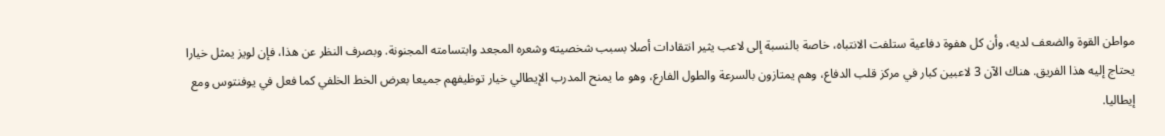مواطن القوة والضعف لديه، وأن كل هفوة دفاعية ستلفت الانتباه، خاصة بالنسبة إلى لاعب يثير انتقادات أصلا بسبب شخصيته وشعره المجعد وابتسامته المجنونة. وبصرف النظر عن هذا، فإن لويز يمثل خيارا يحتاج إليه هذا الفريق. هناك الآن 3 لاعبين كبار في مركز قلب الدفاع، وهم يمتازون بالسرعة والطول الفارع، وهو ما يمنح المدرب الإيطالي خيار توظيفهم جميعا بعرض الخط الخلفي كما فعل في يوفنتوس ومع إيطاليا.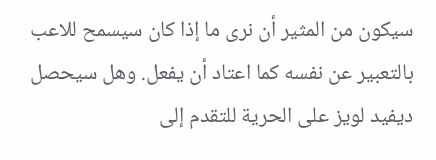سيكون من المثير أن نرى ما إذا كان سيسمح للاعب بالتعبير عن نفسه كما اعتاد أن يفعل. وهل سيحصل ديفيد لويز على الحرية للتقدم إلى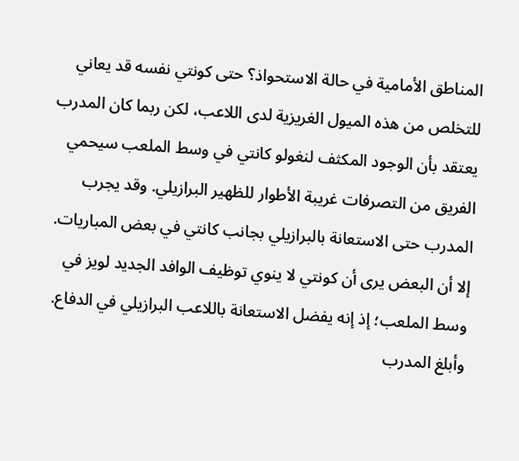المناطق الأمامية في حالة الاستحواذ؟ حتى كونتي نفسه قد يعاني للتخلص من هذه الميول الغريزية لدى اللاعب، لكن ربما كان المدرب يعتقد بأن الوجود المكثف لنغولو كانتي في وسط الملعب سيحمي الفريق من التصرفات غريبة الأطوار للظهير البرازيلي. وقد يجرب المدرب حتى الاستعانة بالبرازيلي بجانب كانتي في بعض المباريات.
إلا أن البعض يرى أن كونتي لا ينوي توظيف الوافد الجديد لويز في وسط الملعب؛ إذ إنه يفضل الاستعانة باللاعب البرازيلي في الدفاع. وأبلغ المدرب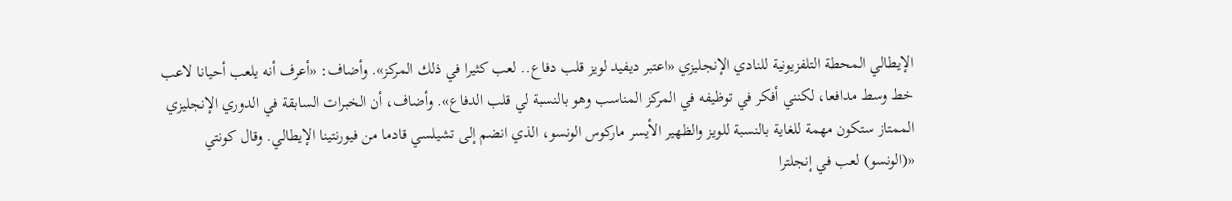الإيطالي المحطة التلفزيونية للنادي الإنجليزي «اعتبر ديفيد لويز قلب دفاع.. لعب كثيرا في ذلك المركز». وأضاف: «أعرف أنه يلعب أحيانا لاعب خط وسط مدافعا، لكنني أفكر في توظيفه في المركز المناسب وهو بالنسبة لي قلب الدفاع». وأضاف، أن الخبرات السابقة في الدوري الإنجليزي الممتاز ستكون مهمة للغاية بالنسبة للويز والظهير الأيسر ماركوس الونسو، الذي انضم إلى تشيلسي قادما من فيورنتينا الإيطالي. وقال كونتي «(الونسو) لعب في إنجلترا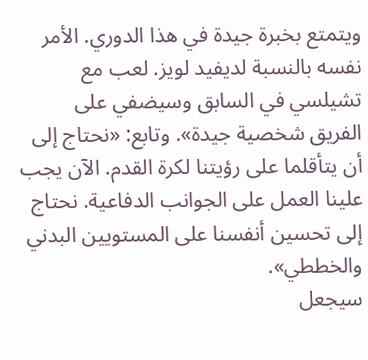ويتمتع بخبرة جيدة في هذا الدوري. الأمر نفسه بالنسبة لديفيد لويز. لعب مع تشيلسي في السابق وسيضفي على الفريق شخصية جيدة». وتابع: «نحتاج إلى أن يتأقلما على رؤيتنا لكرة القدم. الآن يجب علينا العمل على الجوانب الدفاعية. نحتاج إلى تحسين أنفسنا على المستويين البدني والخططي».
سيجعل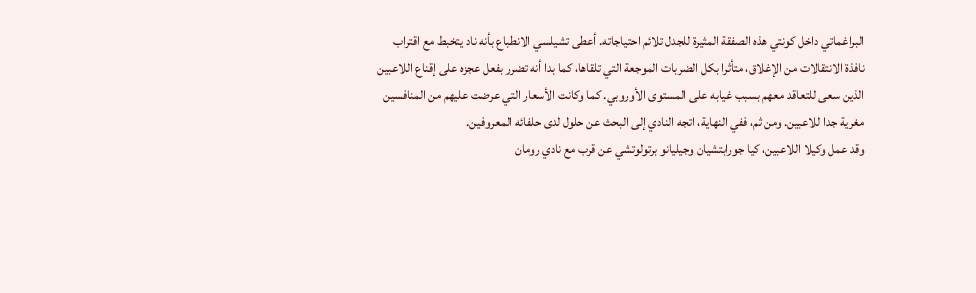البراغماتي داخل كونتي هذه الصفقة المثيرة للجدل تلائم احتياجاته. أعطى تشيلسي الانطباع بأنه ناد يتخبط مع اقتراب نافذة الانتقالات من الإغلاق، متأثرا بكل الضربات الموجعة التي تلقاها، كما بدا أنه تضرر بفعل عجزه على إقناع اللاعبين الذين سعى للتعاقد معهم بسبب غيابه على المستوى الأوروبي. كما وكانت الأسعار التي عرضت عليهم من المنافسين مغرية جدا للاعبين. ومن ثم، ففي النهاية، اتجه النادي إلى البحث عن حلول لدى حلفائه المعروفين.
وقد عمل وكيلا اللاعبين، كيا جورابتشيان وجيليانو برتولوتشي عن قرب مع نادي رومان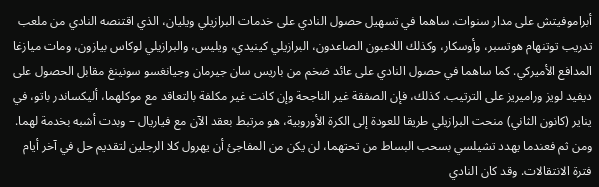أبراموفيتش على مدار سنوات. ساهما في تسهيل حصول النادي على خدمات البرازيلي ويليان، الذي اقتنصه النادي من ملعب تدريب توتنهام هوتسبر، وأوسكار، وكذلك اللاعبون الصاعدون، البرازيلي كينيدي، ويليس، والبرازيلي لوكاس بيازون، ومات ميازغا المدافع الأميركي. كما ساهما في حصول النادي على عائد ضخم من باريس سان جيرمان وجيانغسو سونينغ مقابل الحصول على ديفيد لويز وراميريز على الترتيب. كذلك، فإن الصفقة غير الناجحة وإن كانت غير مكلفة بالتعاقد مع موكلهما، أليكساندر باتو، في يناير (كانون الثاني) منحت البرازيلي طريقا للعودة إلى الكرة الأوروبية، هو مرتبط بعقد الآن مع فياريال – وبدت أشبه بخدمة لهما. ومن ثم فعندما يهدد تشيلسي بسحب البساط من تحتهما، لن يكن من المفاجئ أن يهرول كلا الرجلين لتقديم حل في آخر أيام فترة الانتقالات. وقد كان النادي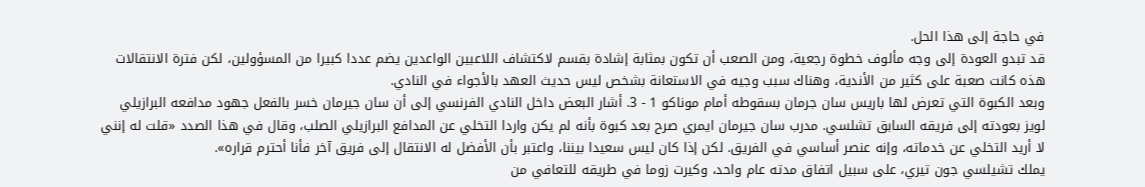في حاجة إلى هذا الحل.
قد تبدو العودة إلى وجه مألوف خطوة رجعية، ومن الصعب أن تكون بمثابة إشادة بقسم لاكتشاف اللاعبين الواعدين يضم عددا كبيرا من المسؤولين، لكن فترة الانتقالات هذه كانت صعبة على كثير من الأندية، وهناك سبب وجيه في الاستعانة بشخص ليس حديث العهد بالأجواء في النادي.
وبعد الكبوة التي تعرض لها باريس سان جرمان بسقوطه أمام موناكو 1 - 3. أشار البعض داخل النادي الفرنسي إلى أن سان جيرمان خسر بالفعل جهود مدافعه البرازيلي لويز بعودته إلى فريقه السابق تشلسي. مدرب سان جيرمان ايمري صرح بعد كبوة بأنه لم يكن واردا التخلي عن المدافع البرازيلي الصلب، وقال في هذا الصدد «قلت له إنني لا أريد التخلي عن خدماته، وإنه عنصر أساسي في الفريق. لكن إذا كان ليس سعيدا بيننا، واعتبر بأن الأفضل له الانتقال إلى فريق آخر فأنا أحترم قراره».
يملك تشيلسي جون تيري، على سبيل اتفاق مدته عام واحد، وكيرت زوما في طريقه للتعافي من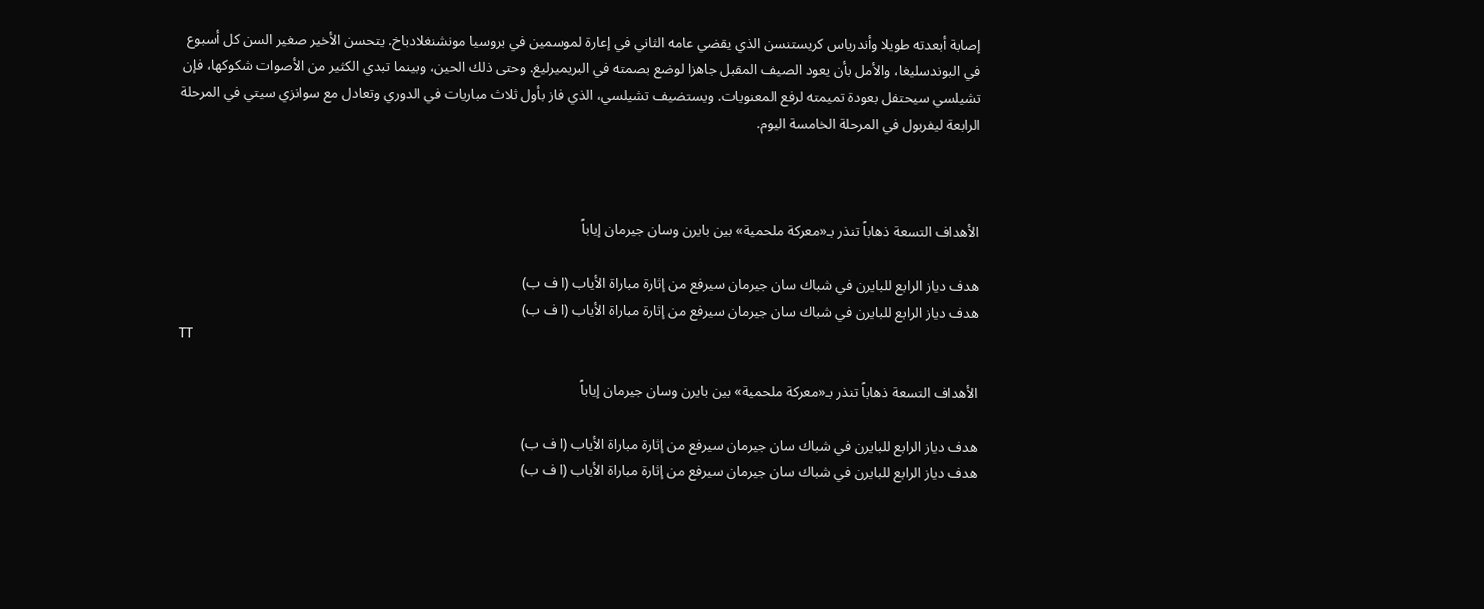إصابة أبعدته طويلا وأندرياس كريستنسن الذي يقضي عامه الثاني في إعارة لموسمين في بروسيا مونشنغلادباخ. يتحسن الأخير صغير السن كل أسبوع في البوندسليغا، والأمل بأن يعود الصيف المقبل جاهزا لوضع بصمته في البريميرليغ. وحتى ذلك الحين، وبينما تبدي الكثير من الأصوات شكوكها، فإن تشيلسي سيحتفل بعودة تميمته لرفع المعنويات. ويستضيف تشيلسي، الذي فاز بأول ثلاث مباريات في الدوري وتعادل مع سوانزي سيتي في المرحلة الرابعة ليفربول في المرحلة الخامسة اليوم.



الأهداف التسعة ذهاباً تنذر بـ«معركة ملحمية» بين بايرن وسان جيرمان إياباً

هدف دياز الرابع للبايرن في شباك سان جيرمان سيرفع من إثارة مباراة الأياب (ا ف ب)
هدف دياز الرابع للبايرن في شباك سان جيرمان سيرفع من إثارة مباراة الأياب (ا ف ب)
TT

الأهداف التسعة ذهاباً تنذر بـ«معركة ملحمية» بين بايرن وسان جيرمان إياباً

هدف دياز الرابع للبايرن في شباك سان جيرمان سيرفع من إثارة مباراة الأياب (ا ف ب)
هدف دياز الرابع للبايرن في شباك سان جيرمان سيرفع من إثارة مباراة الأياب (ا ف ب)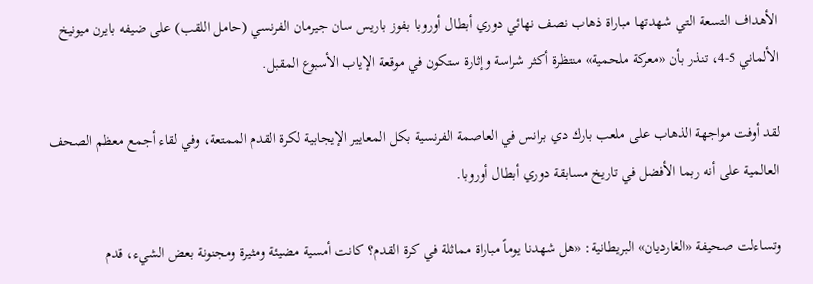الأهداف التسعة التي شهدتها مباراة ذهاب نصف نهائي دوري أبطال أوروبا بفوز باريس سان جيرمان الفرنسي (حامل اللقب) على ضيفه بايرن ميونيخ الألماني 5-4، تنذر بأن «معركة ملحمية» منتظرة أكثر شراسة وإثارة ستكون في موقعة الإياب الأسبوع المقبل.

لقد أوفت مواجهة الذهاب على ملعب بارك دي برانس في العاصمة الفرنسية بكل المعايير الإيجابية لكرة القدم الممتعة، وفي لقاء أجمع معظم الصحف العالمية على أنه ربما الأفضل في تاريخ مسابقة دوري أبطال أوروبا.

وتساءلت صحيفة «الغارديان» البريطانية: «هل شهدنا يوماً مباراة مماثلة في كرة القدم؟ كانت أمسية مضيئة ومثيرة ومجنونة بعض الشيء، قدم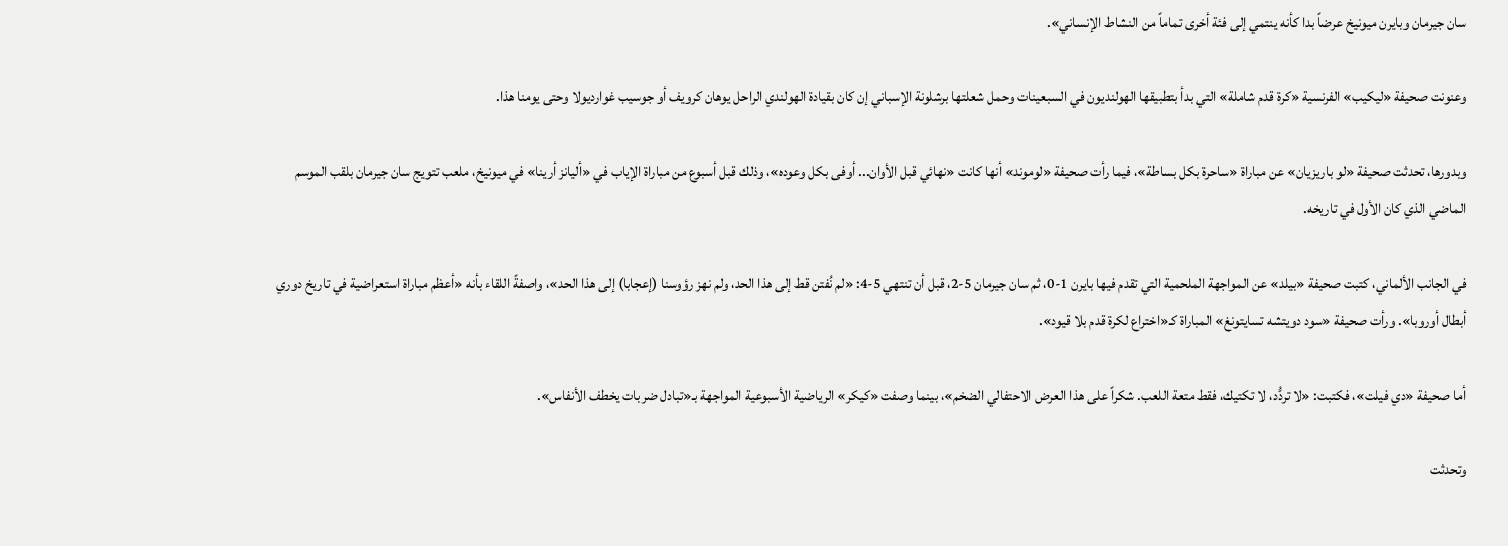سان جيرمان وبايرن ميونيخ عرضاً بدا كأنه ينتمي إلى فئة أخرى تماماً من النشاط الإنساني».

وعنونت صحيفة «ليكيب» الفرنسية «كرة قدم شاملة» التي بدأ بتطبيقها الهولنديون في السبعينات وحمل شعلتها برشلونة الإسباني إن كان بقيادة الهولندي الراحل يوهان كرويف أو جوسيب غوارديولا وحتى يومنا هذا.

وبدورها، تحدثت صحيفة «لو باريزيان» عن مباراة «ساحرة بكل بساطة»، فيما رأت صحيفة «لوموند» أنها كانت «نهائي قبل الأوان... أوفى بكل وعوده»، وذلك قبل أسبوع من مباراة الإياب في «أليانز أرينا» في ميونيخ، ملعب تتويج سان جيرمان بلقب الموسم الماضي الذي كان الأول في تاريخه.

في الجانب الألماني، كتبت صحيفة «بيلد» عن المواجهة الملحمية التي تقدم فيها بايرن 1-0، ثم سان جيرمان 5-2، قبل أن تنتهي 5-4: «لم نُفتن قط إلى هذا الحد، ولم نهز رؤوسنا (إعجابا) إلى هذا الحد»، واصفةً اللقاء بأنه «أعظم مباراة استعراضية في تاريخ دوري أبطال أوروبا». ورأت صحيفة «سود دويتشه تسايتونغ» المباراة كـ«اختراع لكرة قدم بلا قيود».

أما صحيفة «دي فيلت»، فكتبت: «لا تردُّد، لا تكتيك، فقط متعة اللعب. شكراً على هذا العرض الاحتفالي الضخم»، بينما وصفت «كيكر» الرياضية الأسبوعية المواجهة بـ«تبادل ضربات يخطف الأنفاس».

وتحدثت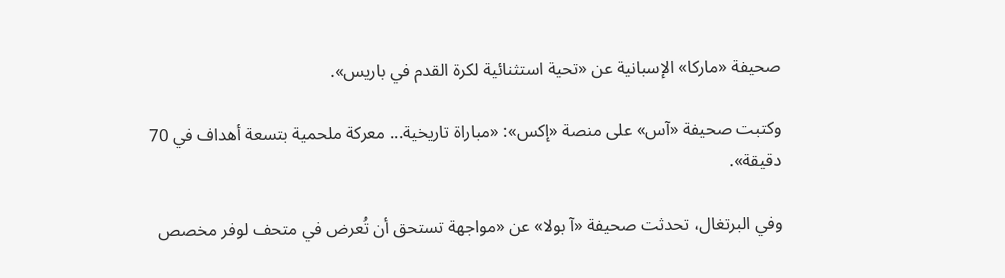صحيفة «ماركا» الإسبانية عن «تحية استثنائية لكرة القدم في باريس».

وكتبت صحيفة «آس» على منصة «إكس»: «مباراة تاريخية... معركة ملحمية بتسعة أهداف في 70 دقيقة».

وفي البرتغال، تحدثت صحيفة «آ بولا» عن «مواجهة تستحق أن تُعرض في متحف لوفر مخصص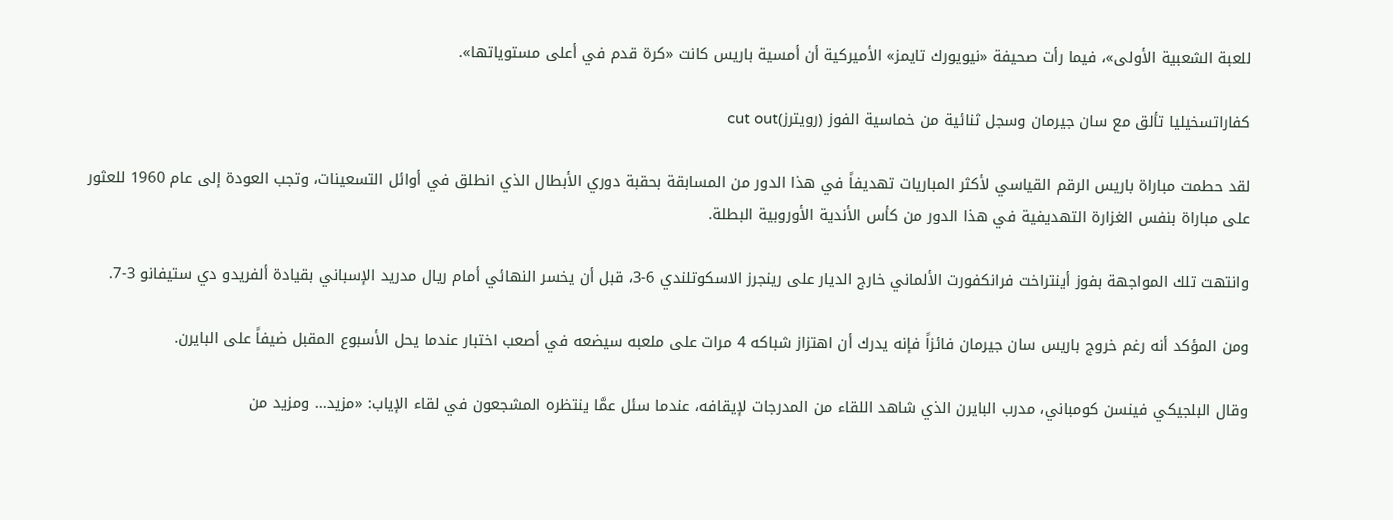للعبة الشعبية الأولى»، فيما رأت صحيفة «نيويورك تايمز» الأميركية أن أمسية باريس كانت «كرة قدم في أعلى مستوياتها».

كفاراتسخيليا تألق مع سان جيرمان وسجل ثنائية من خماسية الفوز (رويترز)cut out

لقد حطمت مباراة باريس الرقم القياسي لأكثر المباريات تهديفاً في هذا الدور من المسابقة بحقبة دوري الأبطال الذي انطلق في أوائل التسعينات، وتجب العودة إلى عام 1960 للعثور على مباراة بنفس الغزارة التهديفية في هذا الدور من كأس الأندية الأوروبية البطلة.

وانتهت تلك المواجهة بفوز أينتراخت فرانكفورت الألماني خارج الديار على رينجرز الاسكوتلندي 6-3، قبل أن يخسر النهائي أمام ريال مدريد الإسباني بقيادة ألفريدو دي ستيفانو 3-7.

ومن المؤكد أنه رغم خروج باريس سان جيرمان فائزاً فإنه يدرك أن اهتزاز شباكه 4 مرات على ملعبه سيضعه في أصعب اختبار عندما يحل الأسبوع المقبل ضيفاً على البايرن.

وقال البلجيكي فينسن كومباني، مدرب البايرن الذي شاهد اللقاء من المدرجات لإيقافه، عندما سئل عمَّا ينتظره المشجعون في لقاء الإياب: «مزيد... ومزيد من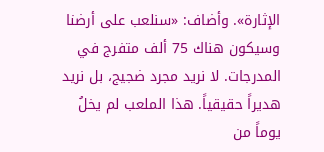الإثارة». وأضاف: «سنلعب على أرضنا وسيكون هناك 75 ألف متفرج في المدرجات. لا نريد مجرد ضجيج، بل نريد هديراً حقيقياً. هذا الملعب لم يخلُ يوماً من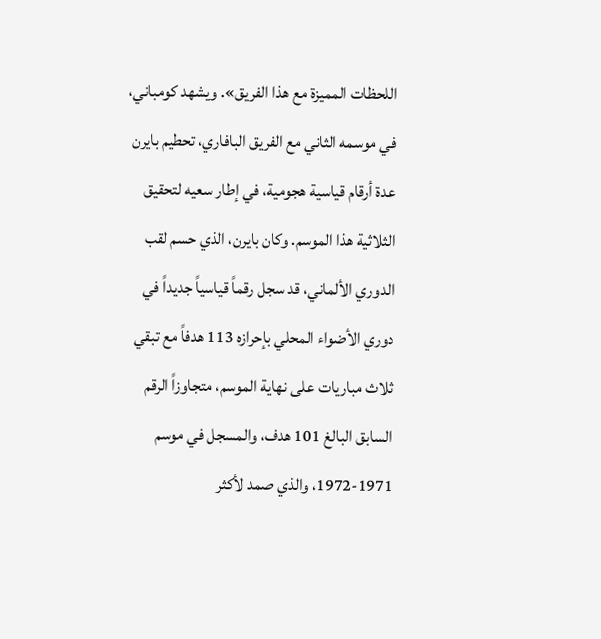اللحظات المميزة مع هذا الفريق». ويشهد كومباني، في موسمه الثاني مع الفريق البافاري، تحطيم بايرن عدة أرقام قياسية هجومية، في إطار سعيه لتحقيق الثلاثية هذا الموسم. وكان بايرن، الذي حسم لقب الدوري الألماني، قد سجل رقماً قياسياً جديداً في دوري الأضواء المحلي بإحرازه 113 هدفاً مع تبقي ثلاث مباريات على نهاية الموسم، متجاوزاً الرقم السابق البالغ 101 هدف، والمسجل في موسم 1971-1972، والذي صمد لأكثر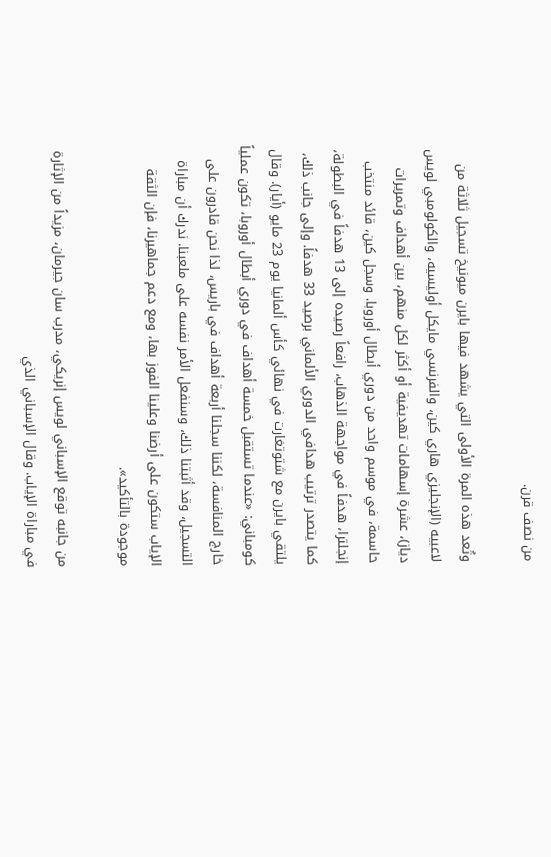من نصف قرن.

وتُعد هذه المرة الأولى التي يشهد فيها بايرن ميونيخ تسجيل ثلاثة من لاعبيه (الإنجليزي هاري كين، والفرنسي مايكل أوليسيه، والكولومبي لويس دياز)، عشرة إسهامات تهديفية أو أكثر لكل منهم، بين أهداف وتمريرات حاسمة، في موسم واحد من دوري أبطال أوروبا. وسجل كين، قائد منتخب إنجلترا، هدفاً في مواجهة الذهاب، رافعاً رصيده إلى 13 هدفاً في البطولة، كما يتصدر ترتيب هدافي الدوري الألماني برصيد 33 هدفاً. وإلى جانب ذلك، يلتقي بايرن مع شتوتغارت في نهائي كأس ألمانيا يوم 23 مايو (أيار). وقال كومباني: «عندما تستقبل خمسة أهداف في دوري أبطال أوروبا، تكون عملياً خارج المنافسة، لكننا سجلنا أربعة أهداف في باريس، لذا نحن قادرون على التسجيل، وقد أثبتنا ذلك، وسنفعل الأمر نفسه على ملعبنا. ندرك أن مباراة الإياب ستكون على أرضنا وعلينا الفوز بها، ومع دعم جماهيرنا، فإن الثقة موجودة بالتأكيد».

من جانبه توقع الإسباني لويس إنريكي، مدرب سان جيرمان، مزيداً من الإثارة في مباراة الإياب. وقال الإسباني الذي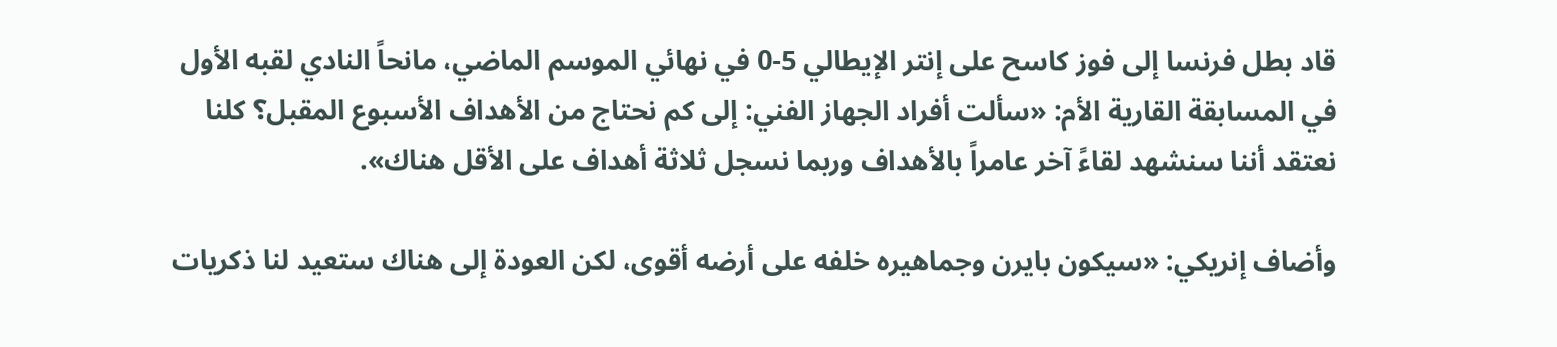قاد بطل فرنسا إلى فوز كاسح على إنتر الإيطالي 5-0 في نهائي الموسم الماضي، مانحاً النادي لقبه الأول في المسابقة القارية الأم: «سألت أفراد الجهاز الفني: إلى كم نحتاج من الأهداف الأسبوع المقبل؟ كلنا نعتقد أننا سنشهد لقاءً آخر عامراً بالأهداف وربما نسجل ثلاثة أهداف على الأقل هناك».

وأضاف إنريكي: «سيكون بايرن وجماهيره خلفه على أرضه أقوى، لكن العودة إلى هناك ستعيد لنا ذكريات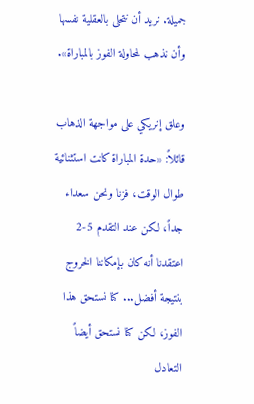جميلة. نريد أن نتحلى بالعقلية نفسها وأن نذهب لمحاولة الفوز بالمباراة».

وعلق إنريكي على مواجهة الذهاب قائلاً: «حدة المباراة كانت استثنائية طوال الوقت، فزنا ونحن سعداء جداً، لكن عند التقدم 5-2 اعتقدنا أنه كان بإمكاننا الخروج بنتيجة أفضل... كنا نستحق هذا الفوز، لكن كنا نستحق أيضاً التعادل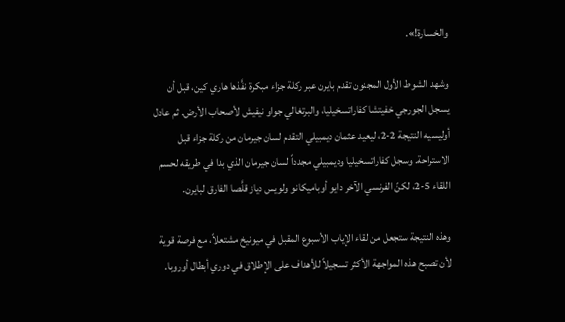والخسارة!».

وشهد الشوط الأول المجنون تقدم بايرن عبر ركلة جزاء مبكرة نفَّذها هاري كين، قبل أن يسجل الجورجي خفيتشا كفاراتسخيليا، والبرتغالي جواو نيفيش لأصحاب الأرض. ثم عادل أوليسيه النتيجة 2-2، ليعيد عثمان ديمبيلي التقدم لسان جيرمان من ركلة جزاء قبل الاستراحة. وسجل كفاراتسخيليا وديمبيلي مجدداً لسان جيرمان الذي بدا في طريقه لحسم اللقاء 5-2، لكنّ الفرنسي الآخر دايو أوباميكانو ولويس دياز قلَّصا الفارق لبايرن.

وهذه النتيجة ستجعل من لقاء الإياب الأسبوع المقبل في ميونيخ مشتعلاً، مع فرصة قوية لأن تصبح هذه المواجهة الأكثر تسجيلاً للأهداف على الإطلاق في دوري أبطال أوروبا.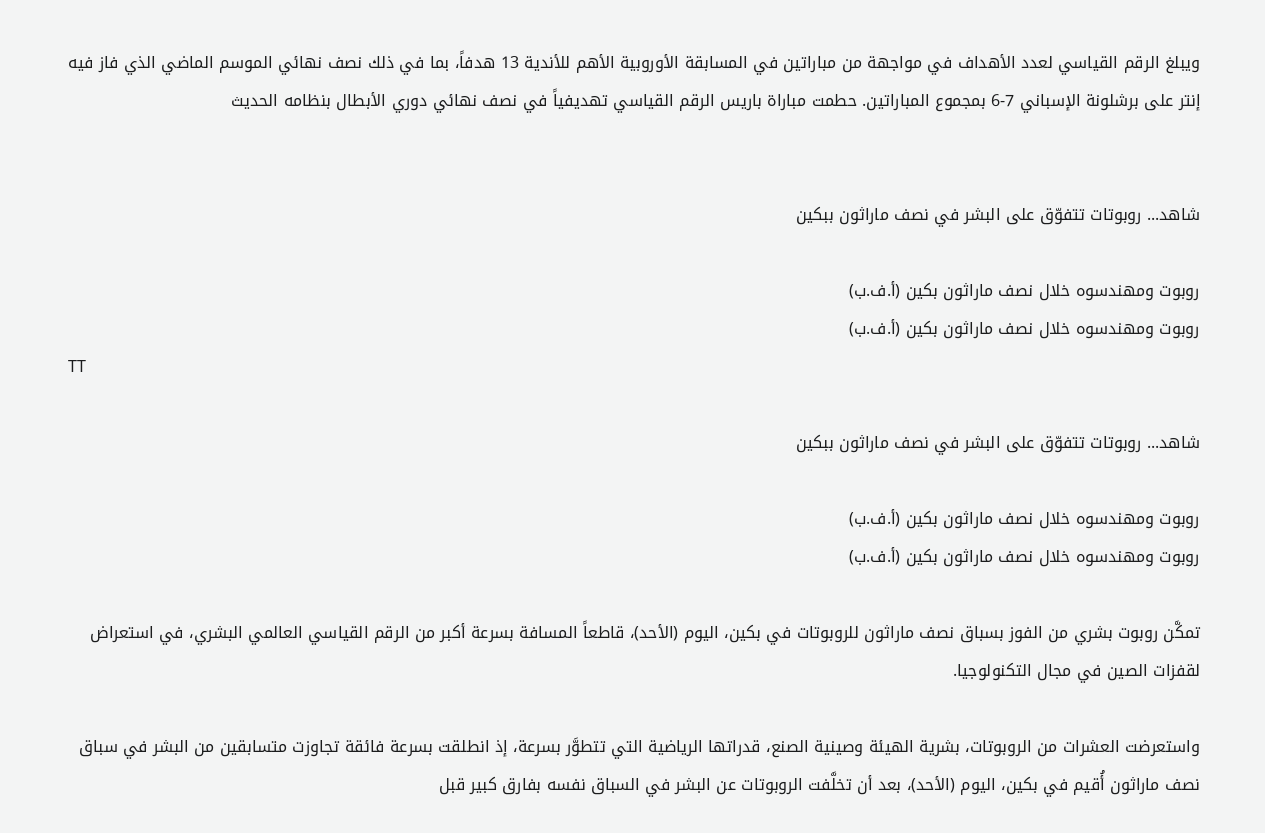ويبلغ الرقم القياسي لعدد الأهداف في مواجهة من مباراتين في المسابقة الأوروبية الأهم للأندية 13 هدفاً، بما في ذلك نصف نهائي الموسم الماضي الذي فاز فيه إنتر على برشلونة الإسباني 7-6 بمجموع المباراتين. حطمت مباراة باريس الرقم القياسي تهديفياً في نصف نهائي دوري الأبطال بنظامه الحديث


شاهد... روبوتات تتفوّق على البشر في نصف ماراثون ببكين

روبوت ومهندسوه خلال نصف ماراثون بكين (أ.ف.ب)
روبوت ومهندسوه خلال نصف ماراثون بكين (أ.ف.ب)
TT

شاهد... روبوتات تتفوّق على البشر في نصف ماراثون ببكين

روبوت ومهندسوه خلال نصف ماراثون بكين (أ.ف.ب)
روبوت ومهندسوه خلال نصف ماراثون بكين (أ.ف.ب)

تمكَّن روبوت بشري من الفوز بسباق نصف ماراثون للروبوتات في بكين، اليوم (الأحد)، قاطعاً المسافة بسرعة أكبر من الرقم القياسي العالمي البشري، في استعراض لقفزات الصين في مجال التكنولوجيا.

واستعرضت العشرات ‌من الروبوتات، بشرية الهيئة وصينية الصنع، قدراتها الرياضية التي تتطوَّر بسرعة، إذ انطلقت بسرعة فائقة تجاوزت متسابقين من البشر في سباق نصف ماراثون أُقيم في بكين، اليوم (الأحد)، بعد أن تخلَّفت الروبوتات عن البشر في السباق نفسه بفارق كبير قبل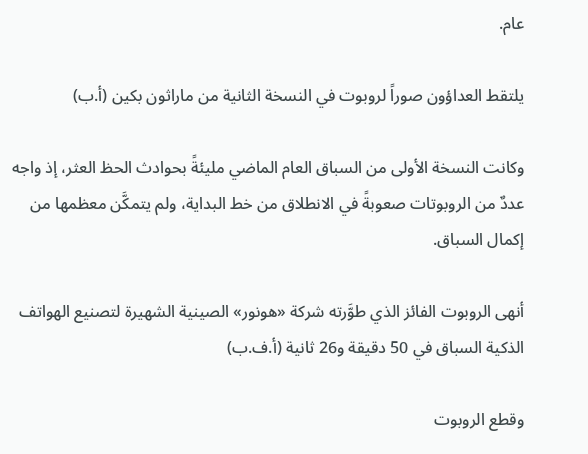عام.

يلتقط العداؤون صوراً لروبوت في النسخة الثانية من ماراثون بكين (أ.ب)

وكانت النسخة الأولى من السباق العام الماضي مليئةً بحوادث الحظ العثر، إذ واجه عددٌ من الروبوتات صعوبةً في الانطلاق من خط البداية، ولم يتمكَّن معظمها ‌من إكمال ‌السباق.

أنهى الروبوت الفائز الذي طوَّرته شركة «هونور» الصينية الشهيرة لتصنيع الهواتف الذكية السباق في 50 دقيقة و26 ثانية (أ.ف.ب)

وقطع الروبوت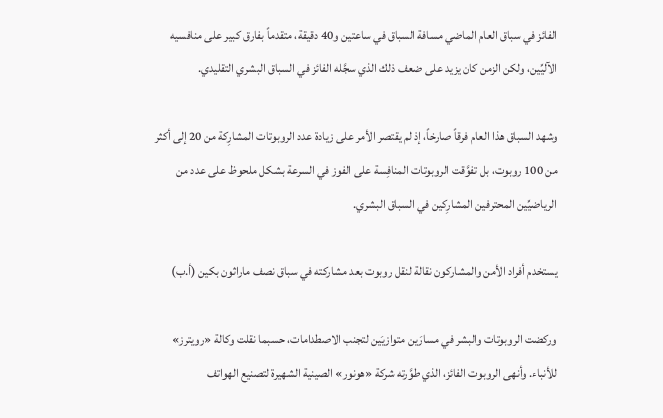الفائز في سباق ‌العام الماضي مسافة السباق في ساعتين و40 دقيقة، متقدماً بفارق كبير على منافسيه الآليِّين، ولكن الزمن كان يزيد على ضعف ذلك الذي سجَّله الفائز في السباق البشري التقليدي.

وشهد السباق هذا العام فرقاً صارخاً، إذ لم يقتصر الأمر على زيادة عدد الروبوتات المشارِكة من 20 إلى أكثر من 100 روبوت، بل تفوَّقت الروبوتات ‌المنافِسة على الفوز ‌في السرعة بشكل ملحوظ على عدد من الرياضيِّين المحترفين المشارِكين ‌في السباق البشري.

يستخدم أفراد الأمن والمشاركون نقالة لنقل روبوت بعد مشاركته في سباق نصف ماراثون بكين (أ.ب)

وركضت الروبوتات والبشر في مسارَين ‌متوازيَين لتجنب الاصطدامات، حسبما نقلت وكالة «رويترز» للأنباء. وأنهى الروبوت الفائز، الذي طوَّرته شركة «هونور» الصينية الشهيرة لتصنيع الهواتف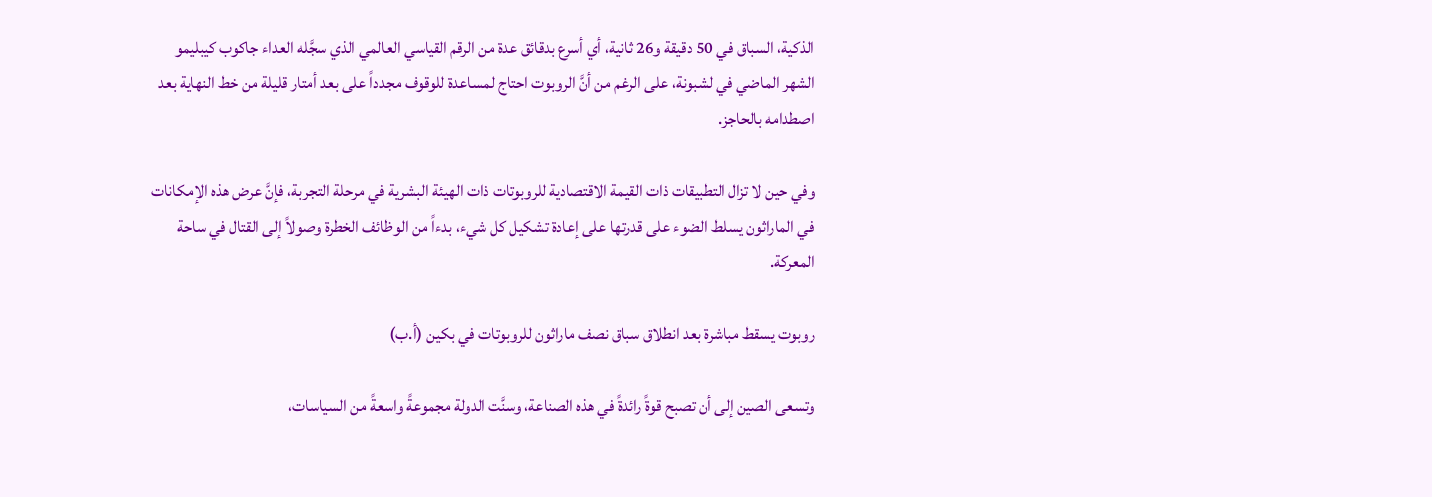الذكية، السباق في 50 دقيقة و26 ثانية، أي أسرع بدقائق عدة من الرقم ‌القياسي العالمي الذي سجَّله العداء جاكوب كيبليمو الشهر الماضي في لشبونة، على الرغم من أنَّ الروبوت احتاج لمساعدة للوقوف مجدداً على بعد أمتار قليلة من خط النهاية بعد اصطدامه بالحاجز.

وفي حين لا تزال التطبيقات ذات القيمة الاقتصادية للروبوتات ذات الهيئة البشرية في مرحلة التجربة، فإنَّ عرض هذه الإمكانات في الماراثون يسلط الضوء على قدرتها على إعادة تشكيل كل شيء، بدءاً من الوظائف الخطرة وصولاً إلى القتال في ساحة المعركة.

روبوت يسقط مباشرة بعد انطلاق سباق نصف ماراثون للروبوتات في بكين (أ.ب)

وتسعى الصين إلى أن تصبح قوةً رائدةً في هذه الصناعة، وسنَّت الدولة مجموعةً واسعةً من السياسات،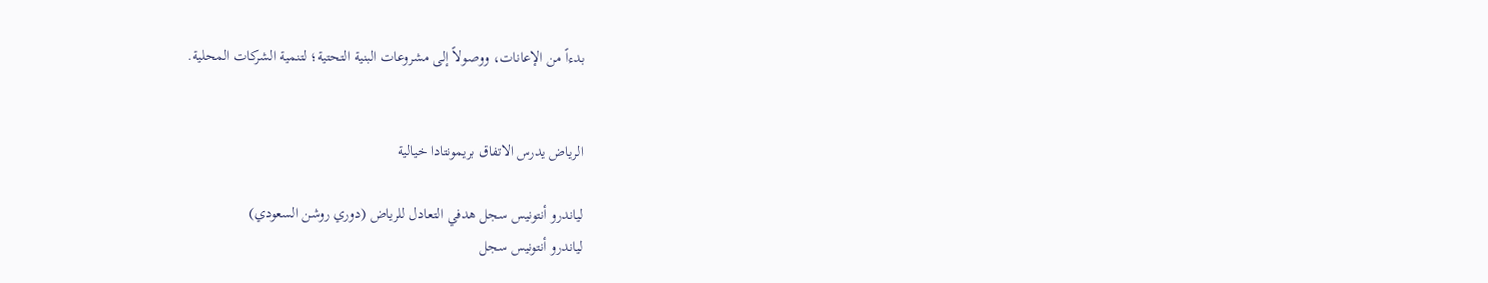بدءاً من الإعانات، ووصولاً إلى مشروعات البنية التحتية؛ لتنمية الشركات المحلية.


الرياض يدرس الاتفاق بريمونتادا خيالية

لياندرو أنتونيس سجل هدفي التعادل للرياض (دوري روشن السعودي)
لياندرو أنتونيس سجل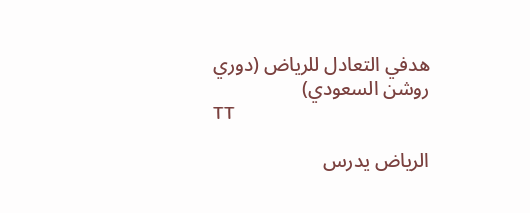هدفي التعادل للرياض (دوري روشن السعودي)
TT

الرياض يدرس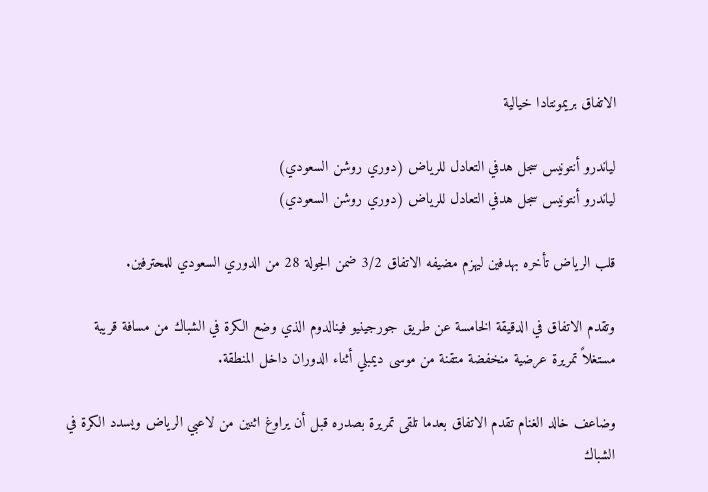الاتفاق بريمونتادا خيالية

لياندرو أنتونيس سجل هدفي التعادل للرياض (دوري روشن السعودي)
لياندرو أنتونيس سجل هدفي التعادل للرياض (دوري روشن السعودي)

قلب الرياض تأخره بهدفين ليهزم مضيفه الاتفاق 3/2 ضمن الجولة 28 من الدوري السعودي للمحترفين.

وتقدم الاتفاق في الدقيقة الخامسة عن طريق جورجينيو فينالدوم الذي وضع الكرة في الشباك من مسافة قريبة مستغلاً تمريرة عرضية منخفضة متقنة من موسى ديمبلي أثناء الدوران داخل المنطقة.

وضاعف خالد الغنام تقدم الاتفاق بعدما تلقى تمريرة بصدره قبل أن يراوغ اثنين من لاعبي الرياض ويسدد الكرة في الشباك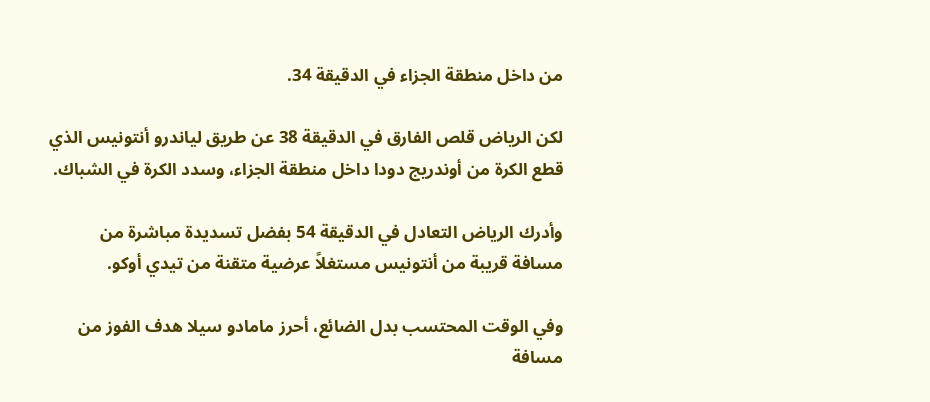من داخل منطقة الجزاء في الدقيقة 34.

لكن الرياض قلص الفارق في الدقيقة 38 عن طريق لياندرو أنتونيس الذي قطع الكرة من أوندريج دودا داخل منطقة الجزاء، وسدد الكرة في الشباك.

وأدرك الرياض التعادل في الدقيقة 54 بفضل تسديدة مباشرة من مسافة قريبة من أنتونيس مستغلاً عرضية متقنة من تيدي أوكو.

وفي الوقت المحتسب بدل الضائع، أحرز مامادو سيلا هدف الفوز من مسافة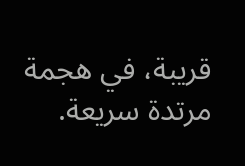قريبة، في هجمة مرتدة سريعة.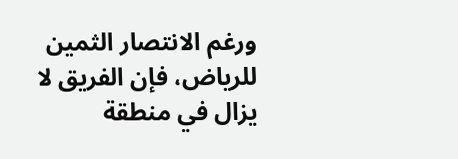ورغم الانتصار الثمين للرياض، فإن الفريق لا يزال في منطقة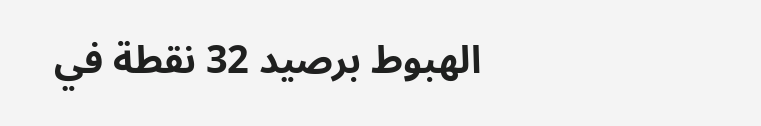الهبوط برصيد 32 نقطة في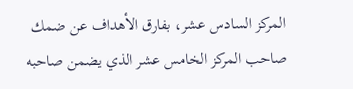المركز السادس عشر، بفارق الأهداف عن ضمك صاحب المركز الخامس عشر الذي يضمن صاحبه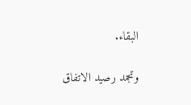البقاء.

وتجمد رصيد الاتفاق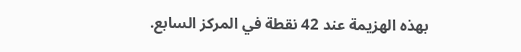بهذه الهزيمة عند 42 نقطة في المركز السابع.